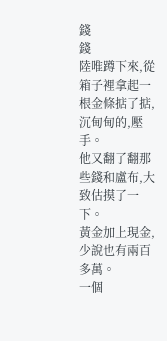錢
錢
陸唯蹲下來,從箱子裡拿起一根金條掂了掂,沉甸甸的,壓手。
他又翻了翻那些錢和盧布,大致估摸了一下。
黃金加上現金,少說也有兩百多萬。
一個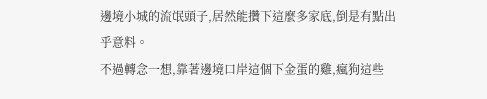邊境小城的流氓頭子,居然能攢下這麼多家底,倒是有點出乎意料。
不過轉念一想,靠著邊境口岸這個下金蛋的雞,瘋狗這些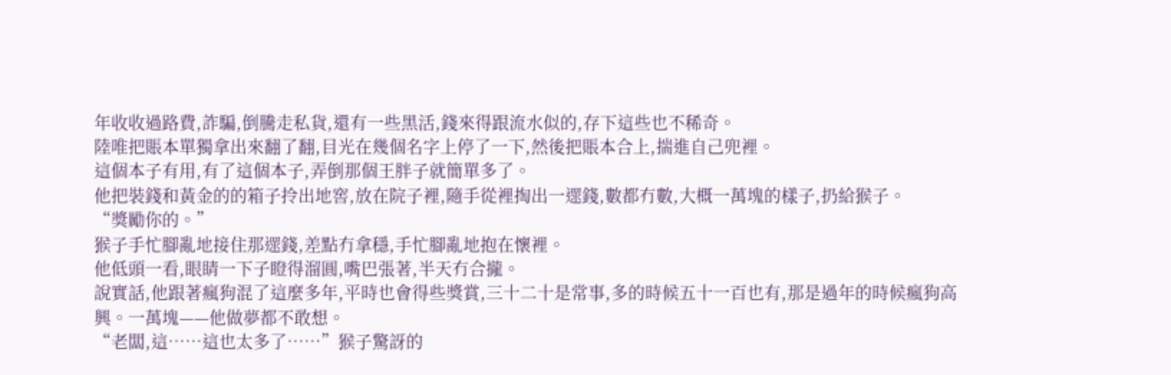年收收過路費,詐騙,倒騰走私貨,還有一些黑活,錢來得跟流水似的,存下這些也不稀奇。
陸唯把賬本單獨拿出來翻了翻,目光在幾個名字上停了一下,然後把賬本合上,揣進自己兜裡。
這個本子有用,有了這個本子,弄倒那個王胖子就簡單多了。
他把裝錢和黃金的的箱子拎出地窖,放在院子裡,隨手從裡掏出一遝錢,數都冇數,大概一萬塊的樣子,扔給猴子。
“獎勵你的。”
猴子手忙腳亂地接住那遝錢,差點冇拿穩,手忙腳亂地抱在懷裡。
他低頭一看,眼睛一下子瞪得溜圓,嘴巴張著,半天冇合攏。
說實話,他跟著瘋狗混了這麼多年,平時也會得些獎賞,三十二十是常事,多的時候五十一百也有,那是過年的時候瘋狗高興。一萬塊——他做夢都不敢想。
“老闆,這……這也太多了……”猴子驚訝的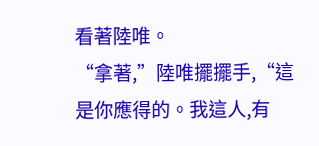看著陸唯。
“拿著,”陸唯擺擺手,“這是你應得的。我這人,有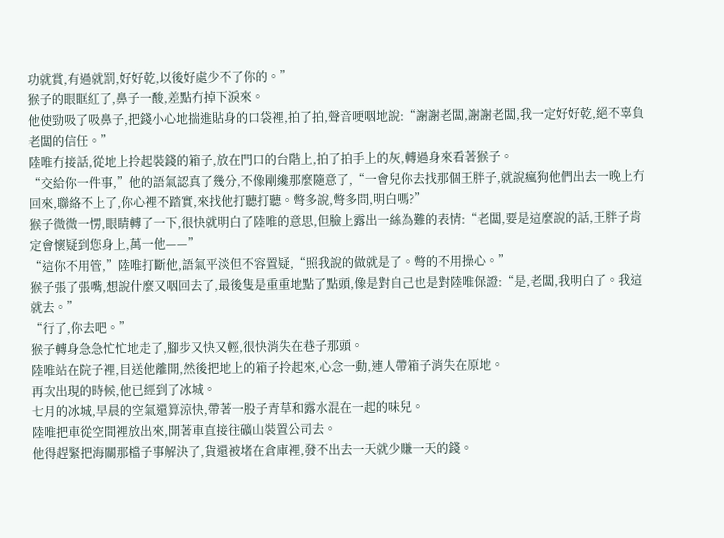功就賞,有過就罰,好好乾,以後好處少不了你的。”
猴子的眼眶紅了,鼻子一酸,差點冇掉下淚來。
他使勁吸了吸鼻子,把錢小心地揣進貼身的口袋裡,拍了拍,聲音哽咽地說:“謝謝老闆,謝謝老闆,我一定好好乾,絕不辜負老闆的信任。”
陸唯冇接話,從地上拎起裝錢的箱子,放在門口的台階上,拍了拍手上的灰,轉過身來看著猴子。
“交給你一件事,”他的語氣認真了幾分,不像剛纔那麼隨意了,“一會兒你去找那個王胖子,就說瘋狗他們出去一晚上冇回來,聯絡不上了,你心裡不踏實,來找他打聽打聽。彆多說,彆多問,明白嗎?”
猴子微微一愣,眼睛轉了一下,很快就明白了陸唯的意思,但臉上露出一絲為難的表情:“老闆,要是這麼說的話,王胖子肯定會懷疑到您身上,萬一他——”
“這你不用管,”陸唯打斷他,語氣平淡但不容置疑,“照我說的做就是了。彆的不用操心。”
猴子張了張嘴,想說什麼又咽回去了,最後隻是重重地點了點頭,像是對自己也是對陸唯保證:“是,老闆,我明白了。我這就去。”
“行了,你去吧。”
猴子轉身急急忙忙地走了,腳步又快又輕,很快消失在巷子那頭。
陸唯站在院子裡,目送他離開,然後把地上的箱子拎起來,心念一動,連人帶箱子消失在原地。
再次出現的時候,他已經到了冰城。
七月的冰城,早晨的空氣還算涼快,帶著一股子青草和露水混在一起的味兒。
陸唯把車從空間裡放出來,開著車直接往礦山裝置公司去。
他得趕緊把海關那檔子事解決了,貨還被堵在倉庫裡,發不出去一天就少賺一天的錢。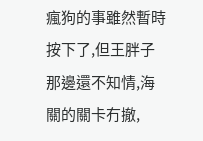瘋狗的事雖然暫時按下了,但王胖子那邊還不知情,海關的關卡冇撤,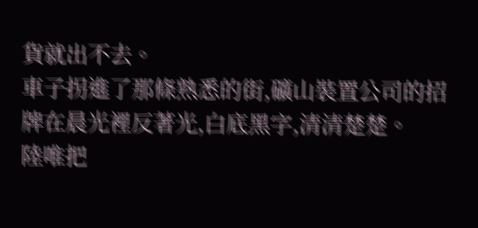貨就出不去。
車子拐進了那條熟悉的街,礦山裝置公司的招牌在晨光裡反著光,白底黑字,清清楚楚。
陸唯把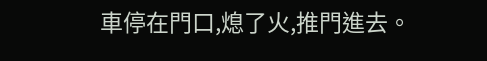車停在門口,熄了火,推門進去。